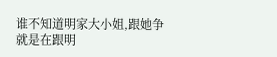谁不知道明家大小姐,跟她争就是在跟明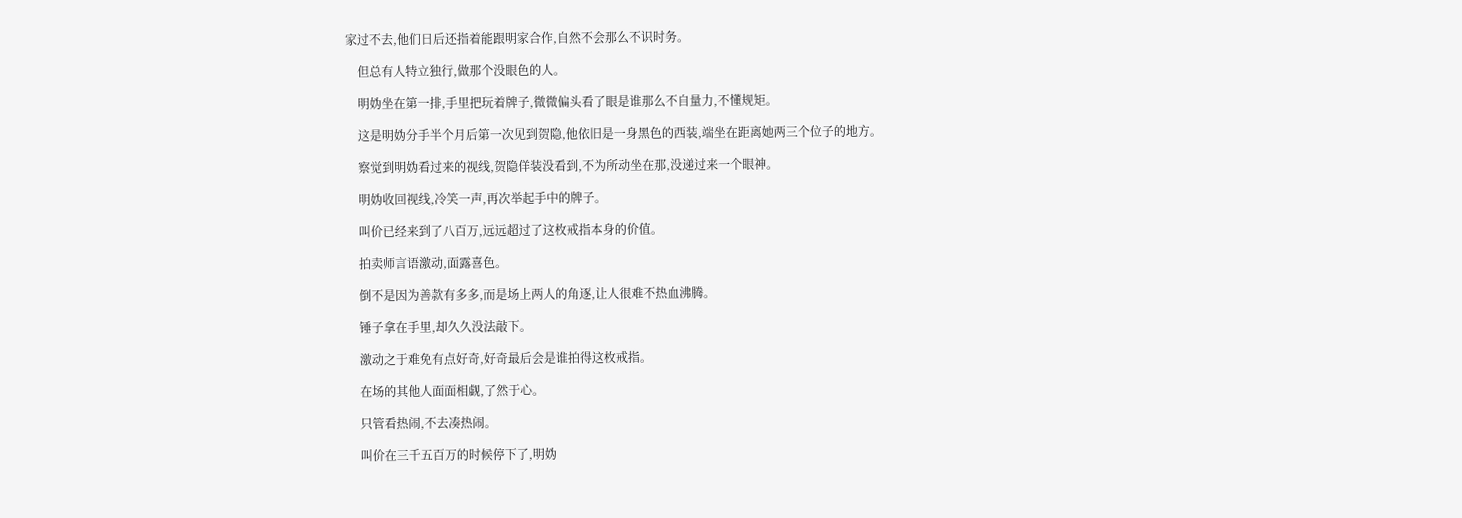家过不去,他们日后还指着能跟明家合作,自然不会那么不识时务。

    但总有人特立独行,做那个没眼色的人。

    明妫坐在第一排,手里把玩着牌子,微微偏头看了眼是谁那么不自量力,不懂规矩。

    这是明妫分手半个月后第一次见到贺隐,他依旧是一身黑色的西装,端坐在距离她两三个位子的地方。

    察觉到明妫看过来的视线,贺隐佯装没看到,不为所动坐在那,没递过来一个眼神。

    明妫收回视线,冷笑一声,再次举起手中的牌子。

    叫价已经来到了八百万,远远超过了这枚戒指本身的价值。

    拍卖师言语激动,面露喜色。

    倒不是因为善款有多多,而是场上两人的角逐,让人很难不热血沸腾。

    锤子拿在手里,却久久没法敲下。

    激动之于难免有点好奇,好奇最后会是谁拍得这枚戒指。

    在场的其他人面面相觑,了然于心。

    只管看热闹,不去凑热闹。

    叫价在三千五百万的时候停下了,明妫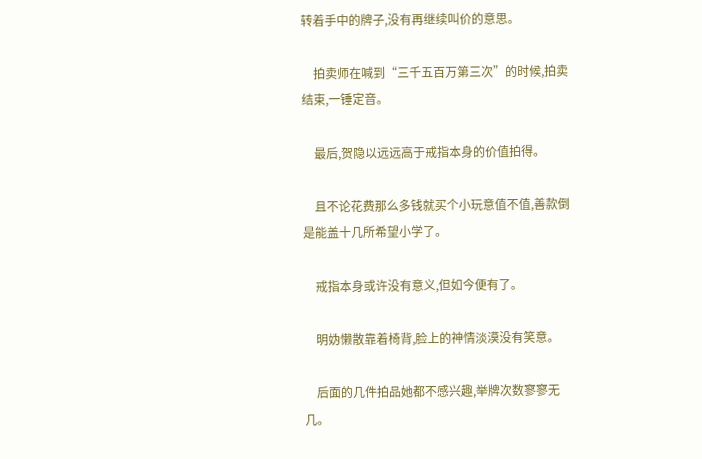转着手中的牌子,没有再继续叫价的意思。

    拍卖师在喊到“三千五百万第三次”的时候,拍卖结束,一锤定音。

    最后,贺隐以远远高于戒指本身的价值拍得。

    且不论花费那么多钱就买个小玩意值不值,善款倒是能盖十几所希望小学了。

    戒指本身或许没有意义,但如今便有了。

    明妫懒散靠着椅背,脸上的神情淡漠没有笑意。

    后面的几件拍品她都不感兴趣,举牌次数寥寥无几。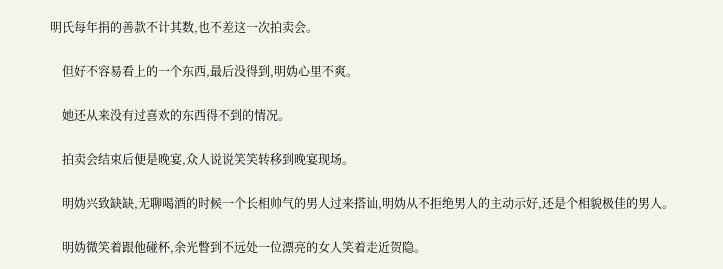明氏每年捐的善款不计其数,也不差这一次拍卖会。

    但好不容易看上的一个东西,最后没得到,明妫心里不爽。

    她还从来没有过喜欢的东西得不到的情况。

    拍卖会结束后便是晚宴,众人说说笑笑转移到晚宴现场。

    明妫兴致缺缺,无聊喝酒的时候一个长相帅气的男人过来搭讪,明妫从不拒绝男人的主动示好,还是个相貌极佳的男人。

    明妫微笑着跟他碰杯,余光瞥到不远处一位漂亮的女人笑着走近贺隐。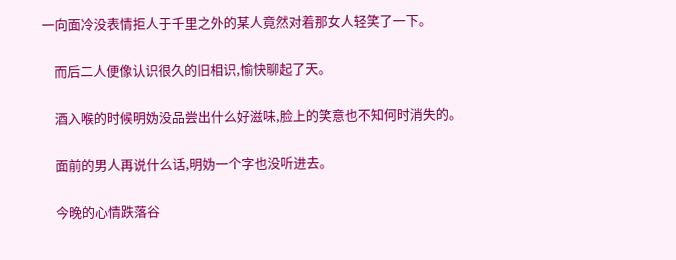一向面冷没表情拒人于千里之外的某人竟然对着那女人轻笑了一下。

    而后二人便像认识很久的旧相识,愉快聊起了天。

    酒入喉的时候明妫没品尝出什么好滋味,脸上的笑意也不知何时消失的。

    面前的男人再说什么话,明妫一个字也没听进去。

    今晚的心情跌落谷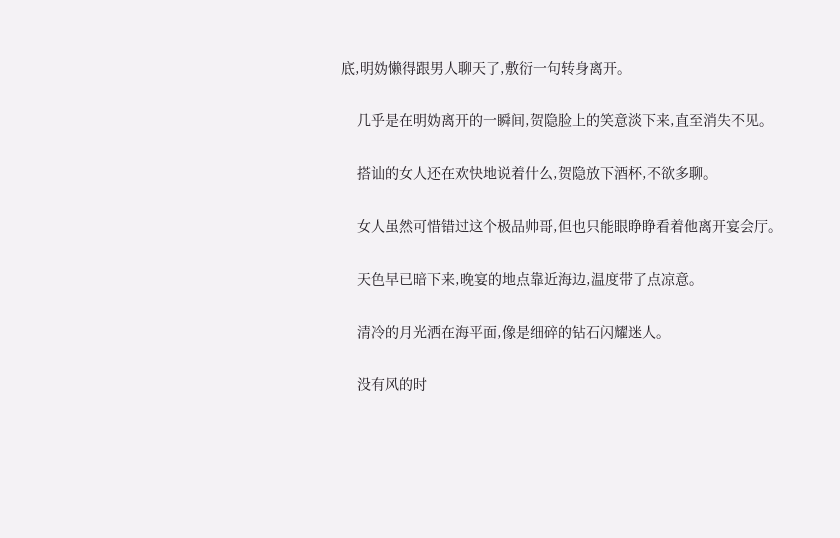底,明妫懒得跟男人聊天了,敷衍一句转身离开。

    几乎是在明妫离开的一瞬间,贺隐脸上的笑意淡下来,直至消失不见。

    搭讪的女人还在欢快地说着什么,贺隐放下酒杯,不欲多聊。

    女人虽然可惜错过这个极品帅哥,但也只能眼睁睁看着他离开宴会厅。

    天色早已暗下来,晚宴的地点靠近海边,温度带了点凉意。

    清冷的月光洒在海平面,像是细碎的钻石闪耀迷人。

    没有风的时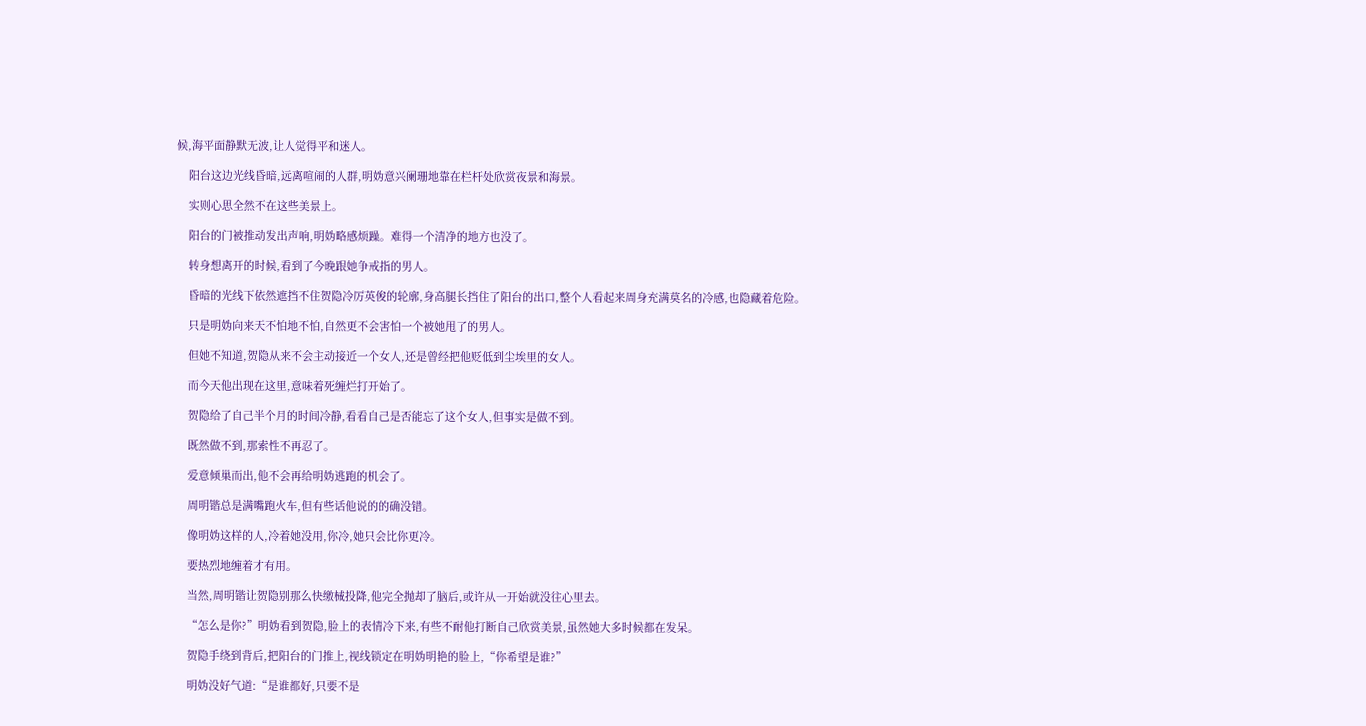候,海平面静默无波,让人觉得平和迷人。

    阳台这边光线昏暗,远离喧闹的人群,明妫意兴阑珊地靠在栏杆处欣赏夜景和海景。

    实则心思全然不在这些美景上。

    阳台的门被推动发出声响,明妫略感烦躁。难得一个清净的地方也没了。

    转身想离开的时候,看到了今晚跟她争戒指的男人。

    昏暗的光线下依然遮挡不住贺隐冷厉英俊的轮廓,身高腿长挡住了阳台的出口,整个人看起来周身充满莫名的冷感,也隐藏着危险。

    只是明妫向来天不怕地不怕,自然更不会害怕一个被她甩了的男人。

    但她不知道,贺隐从来不会主动接近一个女人,还是曾经把他贬低到尘埃里的女人。

    而今天他出现在这里,意味着死缠烂打开始了。

    贺隐给了自己半个月的时间冷静,看看自己是否能忘了这个女人,但事实是做不到。

    既然做不到,那索性不再忍了。

    爱意倾巢而出,他不会再给明妫逃跑的机会了。

    周明锴总是满嘴跑火车,但有些话他说的的确没错。

    像明妫这样的人,冷着她没用,你冷,她只会比你更冷。

    要热烈地缠着才有用。

    当然,周明锴让贺隐别那么快缴械投降,他完全抛却了脑后,或许从一开始就没往心里去。

    “怎么是你?”明妫看到贺隐,脸上的表情冷下来,有些不耐他打断自己欣赏美景,虽然她大多时候都在发呆。

    贺隐手绕到背后,把阳台的门推上,视线锁定在明妫明艳的脸上,“你希望是谁?”

    明妫没好气道:“是谁都好,只要不是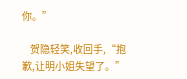你。”

    贺隐轻笑,收回手,“抱歉,让明小姐失望了。”